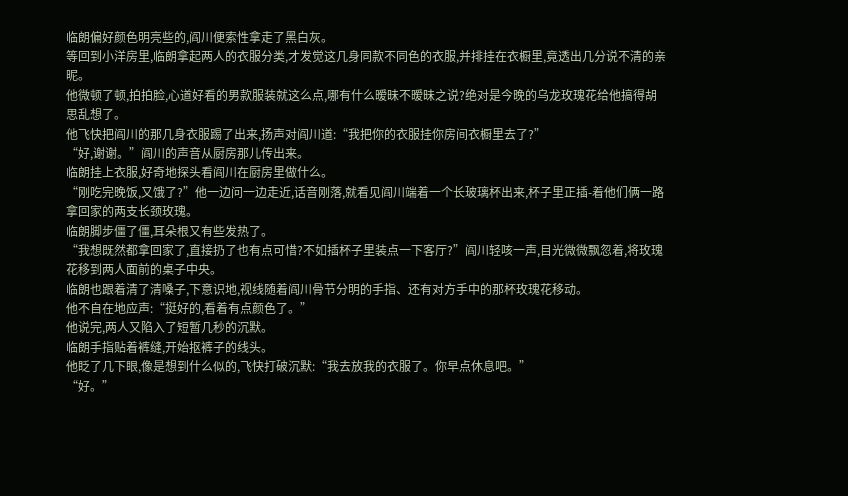临朗偏好颜色明亮些的,阎川便索性拿走了黑白灰。
等回到小洋房里,临朗拿起两人的衣服分类,才发觉这几身同款不同色的衣服,并排挂在衣橱里,竟透出几分说不清的亲昵。
他微顿了顿,拍拍脸,心道好看的男款服装就这么点,哪有什么暧昧不暧昧之说?绝对是今晚的乌龙玫瑰花给他搞得胡思乱想了。
他飞快把阎川的那几身衣服踢了出来,扬声对阎川道:“我把你的衣服挂你房间衣橱里去了?”
“好,谢谢。”阎川的声音从厨房那儿传出来。
临朗挂上衣服,好奇地探头看阎川在厨房里做什么。
“刚吃完晚饭,又饿了?”他一边问一边走近,话音刚落,就看见阎川端着一个长玻璃杯出来,杯子里正插-着他们俩一路拿回家的两支长颈玫瑰。
临朗脚步僵了僵,耳朵根又有些发热了。
“我想既然都拿回家了,直接扔了也有点可惜?不如插杯子里装点一下客厅?”阎川轻咳一声,目光微微飘忽着,将玫瑰花移到两人面前的桌子中央。
临朗也跟着清了清嗓子,下意识地,视线随着阎川骨节分明的手指、还有对方手中的那杯玫瑰花移动。
他不自在地应声:“挺好的,看着有点颜色了。”
他说完,两人又陷入了短暂几秒的沉默。
临朗手指贴着裤缝,开始抠裤子的线头。
他眨了几下眼,像是想到什么似的,飞快打破沉默:“我去放我的衣服了。你早点休息吧。”
“好。”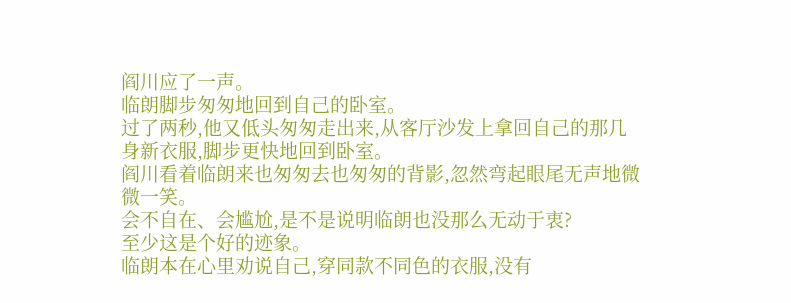阎川应了一声。
临朗脚步匆匆地回到自己的卧室。
过了两秒,他又低头匆匆走出来,从客厅沙发上拿回自己的那几身新衣服,脚步更快地回到卧室。
阎川看着临朗来也匆匆去也匆匆的背影,忽然弯起眼尾无声地微微一笑。
会不自在、会尴尬,是不是说明临朗也没那么无动于衷?
至少这是个好的迹象。
临朗本在心里劝说自己,穿同款不同色的衣服,没有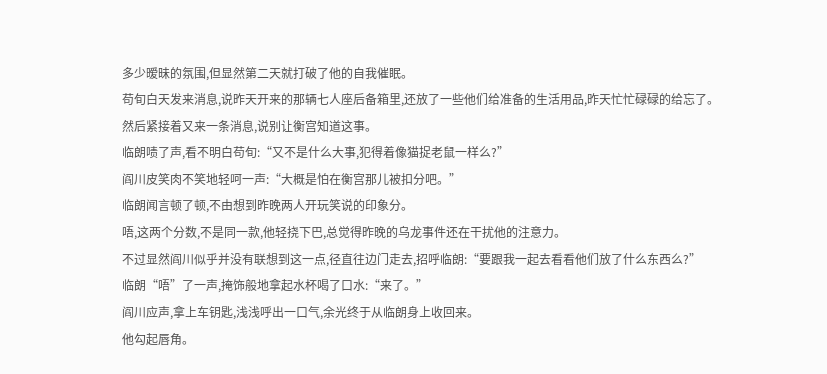多少暧昧的氛围,但显然第二天就打破了他的自我催眠。
苟旬白天发来消息,说昨天开来的那辆七人座后备箱里,还放了一些他们给准备的生活用品,昨天忙忙碌碌的给忘了。
然后紧接着又来一条消息,说别让衡宫知道这事。
临朗啧了声,看不明白苟旬:“又不是什么大事,犯得着像猫捉老鼠一样么?”
阎川皮笑肉不笑地轻呵一声:“大概是怕在衡宫那儿被扣分吧。”
临朗闻言顿了顿,不由想到昨晚两人开玩笑说的印象分。
唔,这两个分数,不是同一款,他轻挠下巴,总觉得昨晚的乌龙事件还在干扰他的注意力。
不过显然阎川似乎并没有联想到这一点,径直往边门走去,招呼临朗:“要跟我一起去看看他们放了什么东西么?”
临朗“唔”了一声,掩饰般地拿起水杯喝了口水:“来了。”
阎川应声,拿上车钥匙,浅浅呼出一口气,余光终于从临朗身上收回来。
他勾起唇角。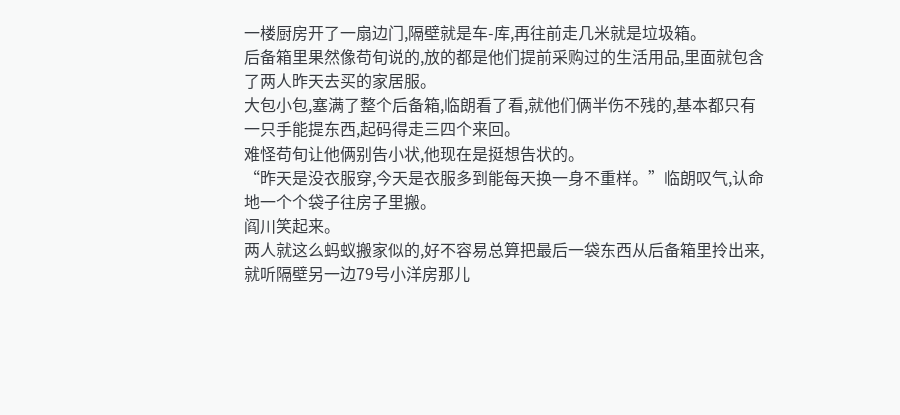一楼厨房开了一扇边门,隔壁就是车-库,再往前走几米就是垃圾箱。
后备箱里果然像苟旬说的,放的都是他们提前采购过的生活用品,里面就包含了两人昨天去买的家居服。
大包小包,塞满了整个后备箱,临朗看了看,就他们俩半伤不残的,基本都只有一只手能提东西,起码得走三四个来回。
难怪苟旬让他俩别告小状,他现在是挺想告状的。
“昨天是没衣服穿,今天是衣服多到能每天换一身不重样。”临朗叹气,认命地一个个袋子往房子里搬。
阎川笑起来。
两人就这么蚂蚁搬家似的,好不容易总算把最后一袋东西从后备箱里拎出来,就听隔壁另一边79号小洋房那儿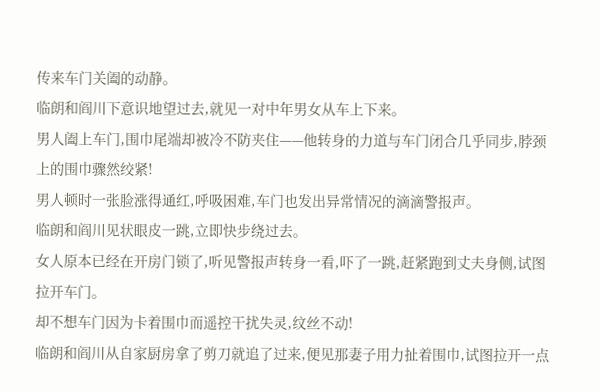传来车门关阖的动静。
临朗和阎川下意识地望过去,就见一对中年男女从车上下来。
男人阖上车门,围巾尾端却被冷不防夹住——他转身的力道与车门闭合几乎同步,脖颈上的围巾骤然绞紧!
男人顿时一张脸涨得通红,呼吸困难,车门也发出异常情况的滴滴警报声。
临朗和阎川见状眼皮一跳,立即快步绕过去。
女人原本已经在开房门锁了,听见警报声转身一看,吓了一跳,赶紧跑到丈夫身侧,试图拉开车门。
却不想车门因为卡着围巾而遥控干扰失灵,纹丝不动!
临朗和阎川从自家厨房拿了剪刀就追了过来,便见那妻子用力扯着围巾,试图拉开一点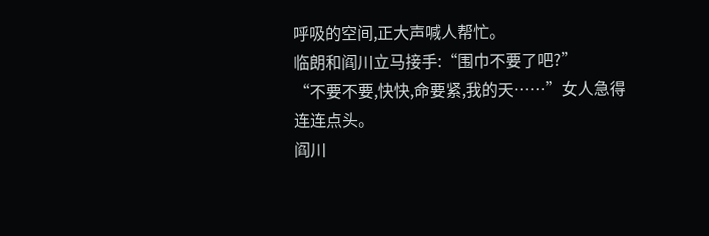呼吸的空间,正大声喊人帮忙。
临朗和阎川立马接手:“围巾不要了吧?”
“不要不要,快快,命要紧,我的天……”女人急得连连点头。
阎川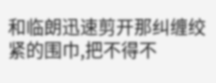和临朗迅速剪开那纠缠绞紧的围巾,把不得不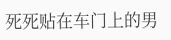死死贴在车门上的男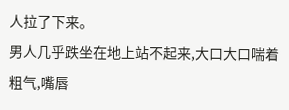人拉了下来。
男人几乎跌坐在地上站不起来,大口大口喘着粗气,嘴唇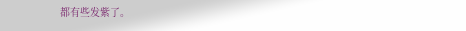都有些发紫了。